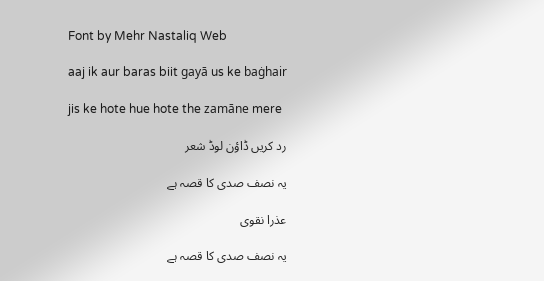Font by Mehr Nastaliq Web

aaj ik aur baras biit gayā us ke baġhair

jis ke hote hue hote the zamāne mere

رد کریں ڈاؤن لوڈ شعر

یہ نصف صدی کا قصہ ہے

عذرا نقوی

یہ نصف صدی کا قصہ ہے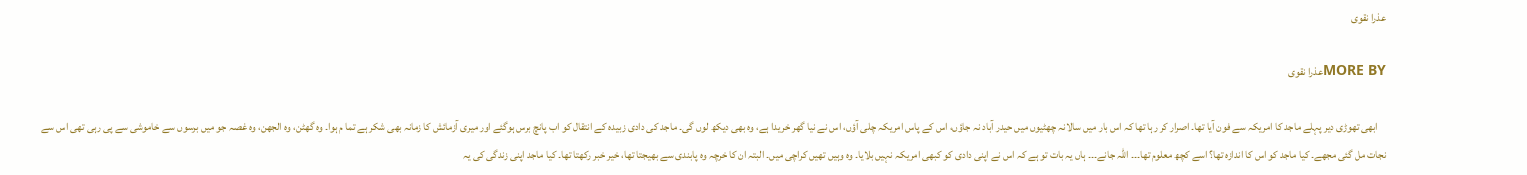عذرا نقوی

MORE BYعذرا نقوی

    ابھی تھوڑی دیر پہلے ماجد کا امریکہ سے فون آیا تھا۔ اصرار کر رہا تھا کہ اس بار میں سالانہ چھٹیوں میں حیدر آباد نہ جاؤں، اس کے پاس امریکہ چلی آؤں، اس نے نیا گھر خریدا ہے، وہ بھی دیکھ لوں گی۔ ماجد کی دادی زبیدہ کے انتقال کو اب پانچ برس ہوگئے اور میری آزمائش کا زمانہ بھی شکر ہے تما م ہوا۔ وہ گھٹن، وہ الجھن، وہ غصہ جو میں برسوں سے خاموشی سے پی رہی تھی اس سے نجات مل گئی مجھے۔ کیا ماجد کو اس کا اندازہ تھا؟ اسے کچھ معلوم تھا۔۔۔ اللہ جانے۔۔۔ ہاں یہ بات تو ہے کہ اس نے اپنی دادی کو کبھی امریکہ نہیں بلایا۔ وہ وہیں تھیں کراچی میں۔ البتہ ان کا خرچہ وہ پابندی سے بھیجتا تھا، خیر خبر رکھتا تھا۔ کیا ماجد اپنی زندگی کی یہ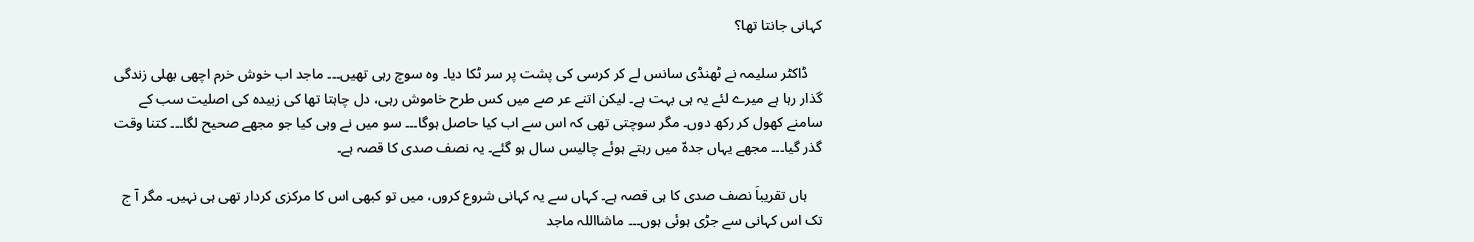کہانی جانتا تھا؟

    ڈاکٹر سلیمہ نے ٹھنڈی سانس لے کر کرسی کی پشت پر سر ٹکا دیا۔ وہ سوچ رہی تھیں۔۔۔ ماجد اب خوش خرم اچھی بھلی زندگی گذار رہا ہے میرے لئے یہ ہی بہت ہے۔ لیکن اتنے عر صے میں کس طرح خاموش رہی، دل چاہتا تھا کی زبیدہ کی اصلیت سب کے سامنے کھول کر رکھ دوں۔ مگر سوچتی تھی کہ اس سے اب کیا حاصل ہوگا۔۔۔ سو میں نے وہی کیا جو مجھے صحیح لگا۔۔۔ کتنا وقت گذر گیا۔۔۔ مجھے یہاں جدہّ میں رہتے ہوئے چالیس سال ہو گئے۔ یہ نصف صدی کا قصہ ہے۔

    ہاں تقریباَ نصف صدی کا ہی قصہ ہے۔ کہاں سے یہ کہانی شروع کروں، میں تو کبھی اس کا مرکزی کردار تھی ہی نہیں۔ مگر آ ج تک اس کہانی سے جڑی ہوئی ہوں۔۔۔ ماشااللہ ماجد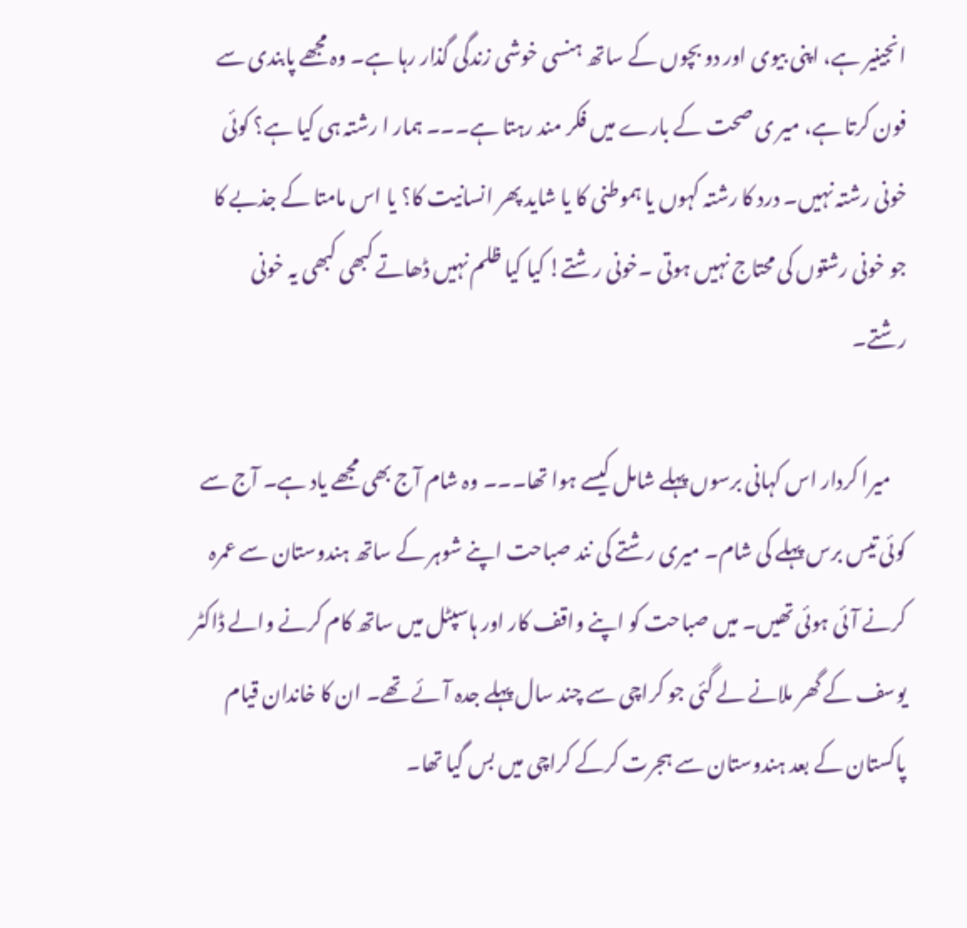انجینیر ہے، اپنی بیوی اور دو بچوں کے ساتھ ہنسی خوشی زندگی گذار رہا ہے۔ وہ مجھے پابندی سے فون کرتا ہے، میر ی صحت کے بارے میں فکر مند رہتا ہے۔۔۔ ہمار ا رشتہ ہی کیا ہے؟ کوئی خونی رشتہ نہیں۔ درد کا رشتہ کہوں یا ہموطنی کا یا شاید پھر انسانیت کا؟ یا اس مامتا کے جذبے کا جو خونی رشتوں کی محتاج نہیں ہوتی ۔خونی رشتے! کیا کیا ظلم نہیں ڈھاتے کبھی کبھی یہ خونی رشتے۔

    میرا کردار اس کہانی برسوں پہلے شامل کیسے ہوا تھا۔۔۔ وہ شام آج بھی مجھے یاد ہے۔ آج سے کوئی تیس برس پہلے کی شام۔ میری رشتے کی نند صباحت اپنے شوہر کے ساتھ ہندوستان سے عمرہ کرنے آئی ہوئی تھیں۔ میں صباحت کو اپنے واقف کار اور ہاسپٹل میں ساتھ کام کرنے والے ڈاکٹر یوسف کے گھر ملانے لے گئی جو کراچی سے چند سال پہلے جدہ آئے تھے۔ ان کا خاندان قیام پاکستان کے بعد ہندوستان سے ہجرت کرکے کراچی میں بس گیا تھا۔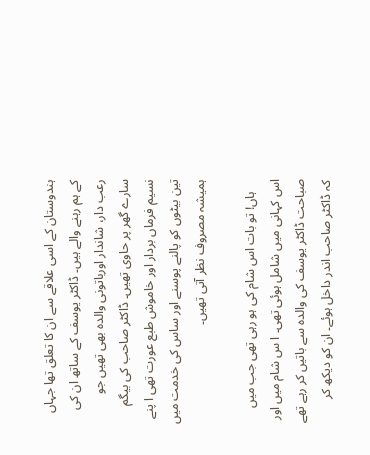ہندوستان کے اسی علاقے سے ان کا تعلق تھا جہاں کے ہم رہنے والے ہیں۔ ڈاکٹر یوسف کے ساتھ ان کی رعب دار، شاندار اورباتونی والدہ بھی تھیں جو سارے گھر پر حاوی تھیں۔ ڈاکٹر صاحب کی بیگم نسیم فرماں بردار اور خاموش طبع عورت تھی ا پنے تین بیٹوں کو پالنے پوسنے اور ساس کی خدمت میں ہمیشہ مصروف نظر آتی تھیں۔

    ہاں! تو بات اس شام کی ہو رہی تھی جب میں اس کہانی میں شامل ہوئی تھی۔ ا س شام میں اور صباحت ڈاکٹر یوسف کی والدہ سے باتیں کر رہے تھے کہ ڈاکٹر صاحب اندر داخل ہوئے۔ ان کو دیکھ کر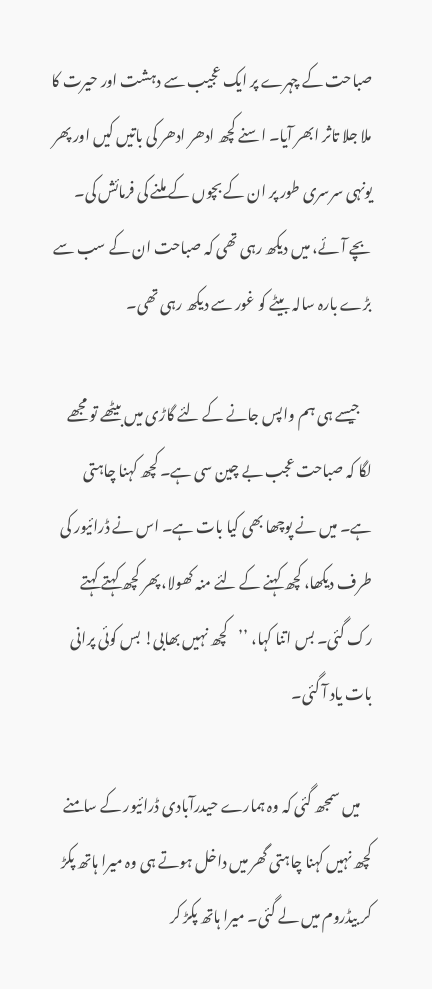صباحت کے چہرے پر ایک عجیب سے دہشت اور حیرت کا ملا جلا تاثر ابھر آیا۔ اسنے کچھ ادھر ادھر کی باتیں کیں اور پھر یونہی سرسری طور پر ان کے بچوں کے ملنے کی فرمائش کی۔ بچے آئے، میں دیکھ رہی تھی کہ صباحت ان کے سب سے بڑے بارہ سالہ بیٹے کو غور سے دیکھ رہی تھی۔

    جیسے ہی ہم واپس جانے کے لئے گاڑی میں بیٹھے تو مجھے لگا کہ صباحت عجب بے چین سی ہے۔ کچھ کہنا چاہتی ہے۔ میں نے پوچھا بھی کیا بات ہے۔ اس نے ڈرائیور کی طرف دیکھا، کچھ کہنے کے لئے منہ کھولا، پھر کچھ کہتے کہتے رک گئی۔ بس اتنا کہا، ’’کچھ نہیں بھابی! بس کوئی پرانی بات یاد آ گئی۔

    میں سمجھ گئی کہ وہ ہمارے حیدرآبادی ڈرائیور کے سامنے کچھ نہیں کہنا چاہتی گھر میں داخل ہوتے ہی وہ میرا ہاتھ پکڑ کر بیڈروم میں لے گئی۔ میرا ہاتھ پکڑ کر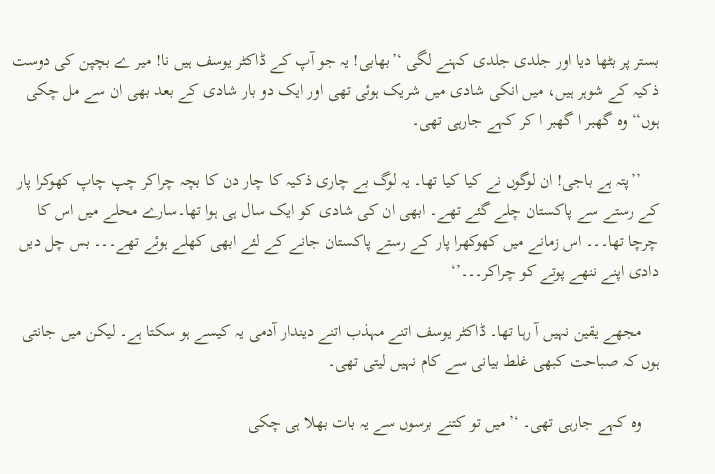بستر پر بٹھا دیا اور جلدی جلدی کہنے لگی ‘’بھابی! یہ جو آپ کے ڈاکٹر یوسف ہیں نا! میر ے بچپن کی دوست ذکیہ کے شوہر ہیں، میں انکی شادی میں شریک ہوئی تھی اور ایک دو بار شادی کے بعد بھی ان سے مل چکی ہوں‘‘ وہ گھبر ا گھبر ا کر کہے جارہی تھی۔

    ’’پتہ ہے باجی! ان لوگوں نے کیا کیا تھا۔ یہ لوگ بے چاری ذکیہ کا چار دن کا بچہ چراکر چپ چاپ کھوکرا پار کے رستے سے پاکستان چلے گئے تھے۔ ابھی ان کی شادی کو ایک سال ہی ہوا تھا۔سارے محلے میں اس کا چرچا تھا۔۔۔ اس زمانے میں کھوکھرا پار کے رستے پاکستان جانے کے لئے ابھی کھلے ہوئے تھے۔۔۔ بس چل دیں دادی اپنے ننھے پوتے کو چراکر۔۔۔’‘

    مجھے یقین نہیں آ رہا تھا۔ ڈاکٹر یوسف اتنے مہذب اتنے دیندار آدمی یہ کیسے ہو سکتا ہے۔ لیکن میں جانتی ہوں کہ صباحت کبھی غلط بیانی سے کام نہیں لیتی تھی۔

    وہ کہے جارہی تھی۔ ‘’میں تو کتنے برسوں سے یہ بات بھلا ہی چکی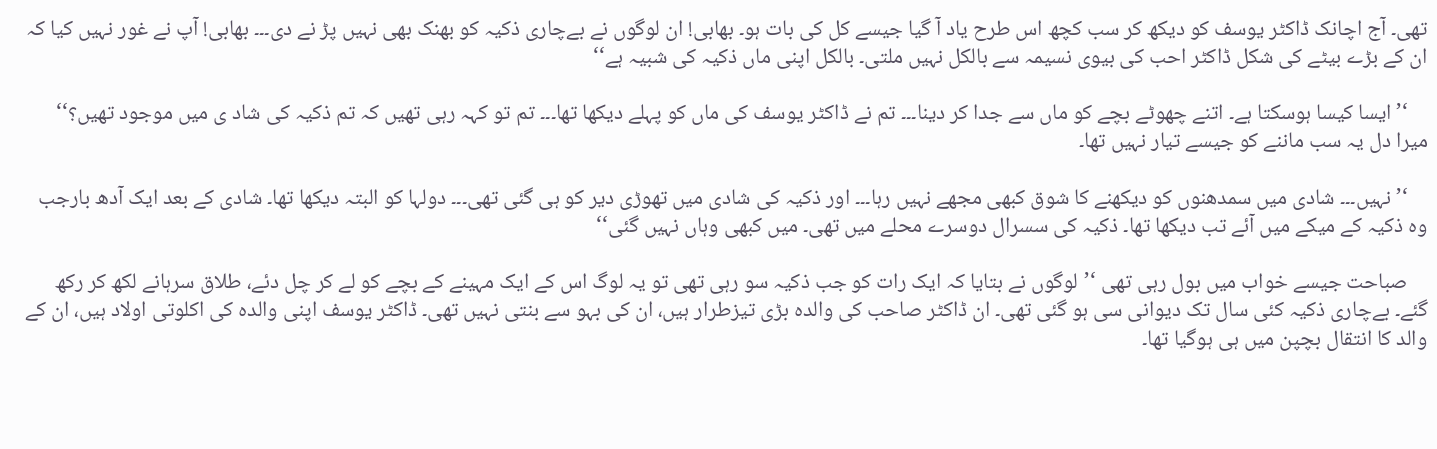تھی۔ آج اچانک ڈاکٹر یوسف کو دیکھ کر سب کچھ اس طرح یاد آ گیا جیسے کل کی بات ہو۔ بھابی! ان لوگوں نے بےچاری ذکیہ کو بھنک بھی نہیں پڑ نے دی۔۔۔ بھابی! آپ نے غور نہیں کیا کہ ان کے بڑے بیٹے کی شکل ڈاکٹر احب کی بیوی نسیمہ سے بالکل نہیں ملتی۔ بالکل اپنی ماں ذکیہ کی شبیہ ہے‘‘

    ‘’ایسا کیسا ہوسکتا ہے۔ اتنے چھوٹے بچے کو ماں سے جدا کر دینا۔۔۔ تم نے ڈاکٹر یوسف کی ماں کو پہلے دیکھا تھا۔۔۔ تم تو کہہ رہی تھیں کہ تم ذکیہ کی شاد ی میں موجود تھیں؟‘‘ میرا دل یہ سب ماننے کو جیسے تیار نہیں تھا۔

    ‘’نہیں۔۔۔ شادی میں سمدھنوں کو دیکھنے کا شوق کبھی مجھے نہیں رہا۔۔۔ اور ذکیہ کی شادی میں تھوڑی دیر کو ہی گئی تھی۔۔۔ دولہا کو البتہ دیکھا تھا۔ شادی کے بعد ایک آدھ بارجب وہ ذکیہ کے میکے میں آئے تب دیکھا تھا۔ ذکیہ کی سسرال دوسرے محلے میں تھی۔ میں کبھی وہاں نہیں گئی‘‘

    صباحت جیسے خواب میں بول رہی تھی ‘’لوگوں نے بتایا کہ ایک رات کو جب ذکیہ سو رہی تھی تو یہ لوگ اس کے ایک مہینے کے بچے کو لے کر چل دئے، طلاق سرہانے لکھ کر رکھ گئے۔ بےچاری ذکیہ کئی سال تک دیوانی سی ہو گئی تھی۔ ان ڈاکٹر صاحب کی والدہ بڑی تیزطرار ہیں، ان کی بہو سے بنتی نہیں تھی۔ ڈاکٹر یوسف اپنی والدہ کی اکلوتی اولاد ہیں، ان کے والد کا انتقال بچپن میں ہی ہوگیا تھا۔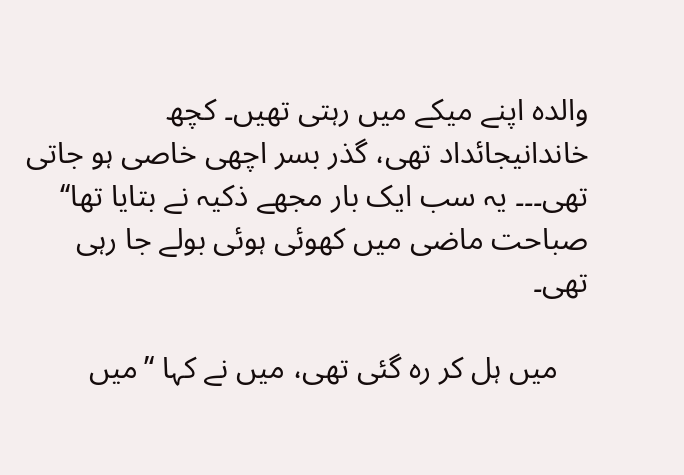والدہ اپنے میکے میں رہتی تھیں۔ کچھ خاندانیجائداد تھی، گذر بسر اچھی خاصی ہو جاتی تھی۔۔۔ یہ سب ایک بار مجھے ذکیہ نے بتایا تھا‘‘ صباحت ماضی میں کھوئی ہوئی بولے جا رہی تھی۔

    میں ہل کر رہ گئی تھی، میں نے کہا ‘’میں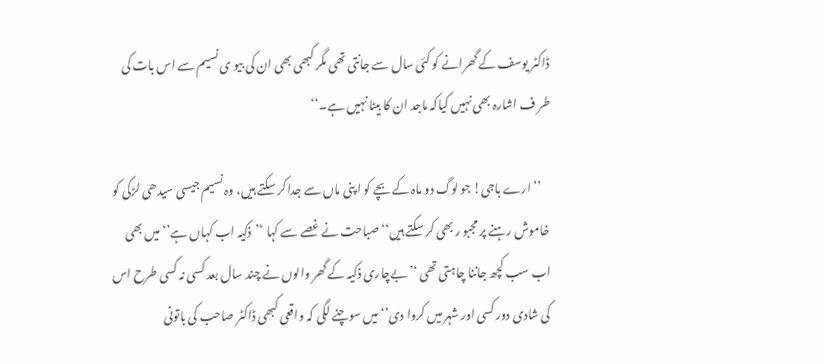ڈاکٹر یوسف کے گھرانے کو کئی سال سے جانتی تھی مگر کبھی بھی ان کی بیو ی نسیم سے اس بات کی طر ف اشارہ بھی نہیں کیاکہ ماجد ان کا بیٹا نہیں ہے۔‘‘

    ’’ارے باجی! جو لوگ دو ماہ کے بچے کو ا پنی ماں سے جدا کر سکتے ہیں، وہ نسیم جیسی سیدھی لڑکی کو خاموش رہنے پر مجبو ر بھی کر سکتے ہیں‘‘ صباحت نے غصے سے کہا ‘’ذکیہ اب کہاں ہے’‘ میں بھی اب سب کچھ جاننا چاہتی تھی ‘’بےچاری ذکیہ کے گھر والوں نے چند سال بعد کسی نہ کسی طرح اس کی شادی دور کسی اور شہر میں کروا دی’‘ میں سوچنے لگی کہ واقعی کبھی ڈاکٹر صاحب کی باتونی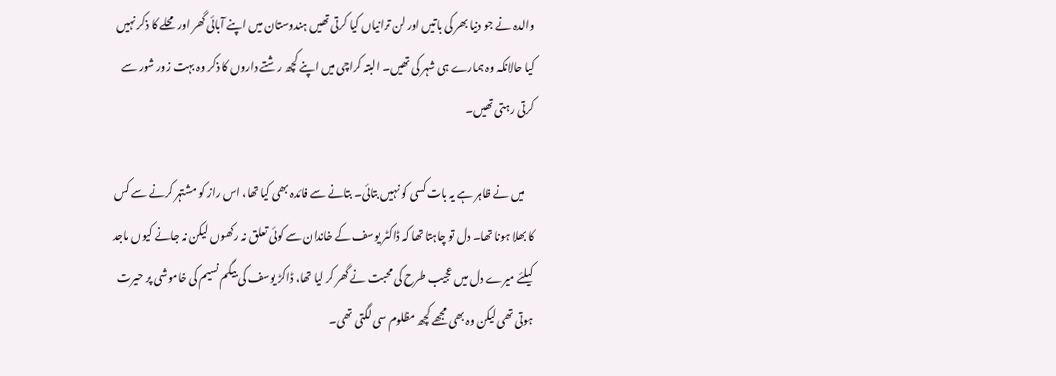والدہ نے جو دنیا بھر کی باتیں اور لن ترانیاں کیا کرتی تھیں ہندوستان میں اپنے آبائی گھر اور محلے کا ذکر نہیں کیا حالانکہ وہ ہمارے ہی شہر کی تھیں۔ البتہ کراچی میں اپنے کچھ رشتے داروں کا ذکر وہ بہت زور شور سے کرتی رہتی تھیں۔

    میں نے ظاہر ہے یہ بات کسی کو نہیں بتائی۔ بتانے سے فائدہ بھی کیا تھا، اس راز کو مشتہر کرنے سے کس کا بھلا ہونا تھا۔ دل تو چاہتا تھا کہ ڈاکٹر یوسف کے خاندان سے کوئی تعلق نہ رکھوں لیکن نہ جانے کیوں ماجد کیلئے میرے دل میں عجیب طرح کی محبت نے گھر کر لیا تھا، ڈاکڑ یوسف کی بیگم نسیم کی خاموشی پر حیرت ہوتی تھی لیکن وہ بھی مجھے کچھ مظلوم سی لگتی تھی۔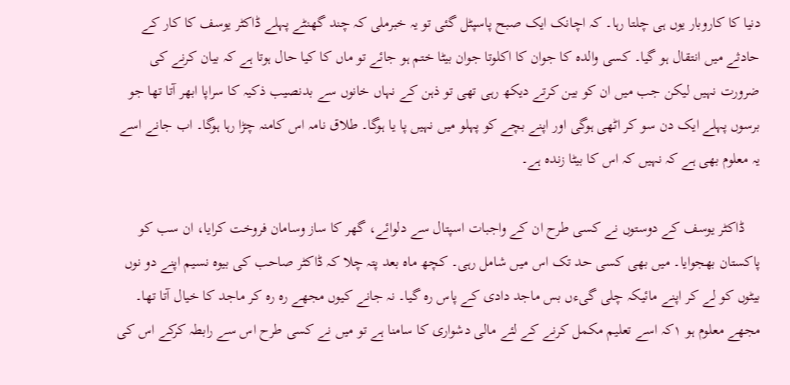دنیا کا کاروبار یوں ہی چلتا رہا۔ کہ اچانک ایک صبح پاسپٹل گئی تو یہ خبرملی کہ چند گھنٹے پہلے ڈاکٹر یوسف کا کار کے حادثے میں انتقال ہو گیا۔ کسی والدہ کا جوان کا اکلوتا جوان بیٹا ختم ہو جائے تو ماں کا کیا حال ہوتا ہے کہ بیان کرنے کی ضرورت نہیں لیکن جب میں ان کو بین کرتے دیکھ رہی تھی تو ذہن کے نہاں خانوں سے بدنصیب ذکیہ کا سراپا ابھر آتا تھا جو برسوں پہلے ایک دن سو کر اٹھی ہوگی اور اپنے بچے کو پہلو میں نہیں پا یا ہوگا۔ طلاق نامہ اس کامنہ چڑا رہا ہوگا۔ اب جانے اسے یہ معلوم بھی ہے کہ نہیں کہ اس کا بیٹا زندہ ہے۔

    ڈاکٹر یوسف کے دوستوں نے کسی طرح ان کے واجبات اسپتال سے دلوائے، گھر کا ساز وسامان فروخت کرایا، ان سب کو پاکستان بھجوایا۔ میں بھی کسی حد تک اس میں شامل رہی۔ کچھ ماہ بعد پتہ چلا کہ ڈاکٹر صاحب کی بیوہ نسیم اپنے دو نوں بیٹوں کو لے کر اپنے مائیکہ چلی گیءں بس ماجد دادی کے پاس رہ گیا۔ نہ جانے کیوں مجھے رہ رہ کر ماجد کا خیال آتا تھا۔ مجھے معلوم ہو ۱کہ اسے تعلیم مکمل کرنے کے لئے مالی دشواری کا سامنا ہے تو میں نے کسی طرح اس سے رابطہ کرکے اس کی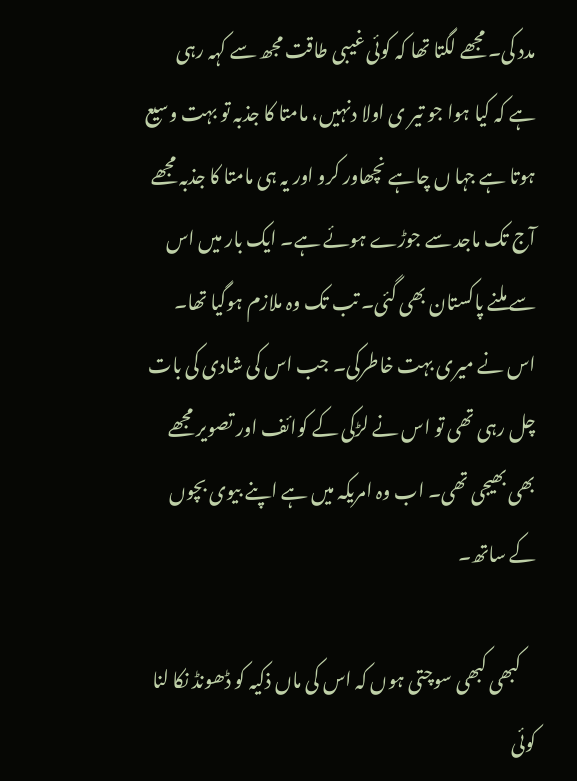مدد کی۔ مجھے لگتا تھا کہ کوئی غیبی طاقت مجھ سے کہہ رہی ہے کہ کیا ہوا جو تیر ی اولا دنہیں، مامتا کا جذبہ تو بہت وسیع ہوتا ہے جہا ں چاہے نچھاور کرو اور یہ ہی مامتا کا جذبہ مجھے آج تک ماجد سے جوڑے ہوئے ہے۔ ایک بار میں اس سے ملنے پاکستان بھی گئی۔ تب تک وہ ملازم ہوگیا تھا۔ اس نے میری بہت خاطرکی۔ جب اس کی شادی کی بات چل رہی تھی تو اس نے لڑکی کے کوائف اور تصویر مجھے بھی بھیجی تھی۔ اب وہ امریکہ میں ہے اپنے بیوی بچوں کے ساتھ۔

    کبھی کبھی سوچتی ہوں کہ اس کی ماں ذکیہ کو ڈھونڈ نکا لنا کوئی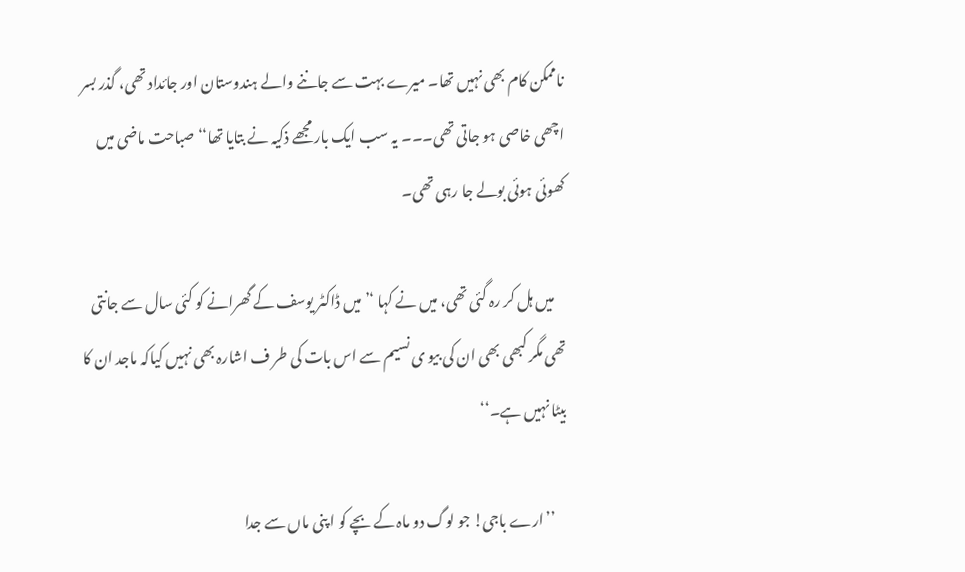ناممکن کام بھی نہیں تھا۔ میرے بہت سے جاننے والے ہندوستان اور جائداد تھی، گذر بسر اچھی خاصی ہو جاتی تھی۔۔۔ یہ سب ایک بار مجھے ذکیہ نے بتایا تھا‘‘ صباحت ماضی میں کھوئی ہوئی بولے جا رہی تھی۔

    میں ہل کر رہ گئی تھی، میں نے کہا ‘’میں ڈاکٹر یوسف کے گھرانے کو کئی سال سے جانتی تھی مگر کبھی بھی ان کی بیو ی نسیم سے اس بات کی طر ف اشارہ بھی نہیں کیاکہ ماجد ان کا بیٹا نہیں ہے۔‘‘

    ’’ارے باجی! جو لوگ دو ماہ کے بچے کو ا پنی ماں سے جدا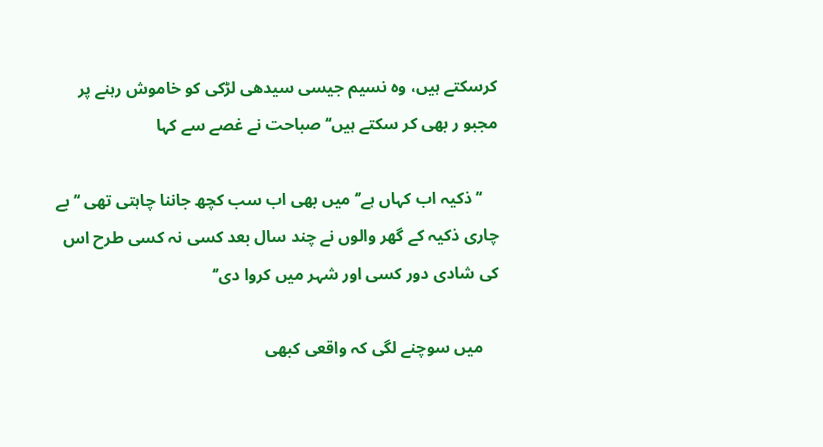کرسکتے ہیں، وہ نسیم جیسی سیدھی لڑکی کو خاموش رہنے پر مجبو ر بھی کر سکتے ہیں‘‘ صباحت نے غصے سے کہا

    ‘’ذکیہ اب کہاں ہے’‘ میں بھی اب سب کچھ جاننا چاہتی تھی ‘’بے چاری ذکیہ کے گھر والوں نے چند سال بعد کسی نہ کسی طرح اس کی شادی دور کسی اور شہر میں کروا دی’‘

    میں سوچنے لگی کہ واقعی کبھی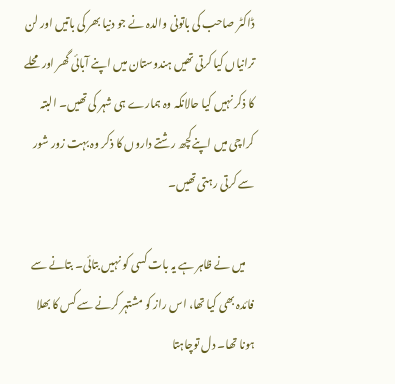ڈاکٹر صاحب کی باتونی والدہ نے جو دنیا بھر کی باتیں اور لن ترانیاں کیا کرتی تھیں ہندوستان میں اپنے آبائی گھر اور محلے کا ذکر نہیں کیا حالانکہ وہ ہمارے ہی شہر کی تھیں۔ البتہ کراچی میں اپنےکچھ رشتے داروں کا ذکر وہ بہت زور شور سے کرتی رہتی تھیں۔

    میں نے ظاہر ہے یہ بات کسی کو نہیں بتائی۔ بتانے سے فائدہ بھی کیا تھا، اس راز کو مشتہر کرنے سے کس کا بھلا ہونا تھا۔ دل توچاہتا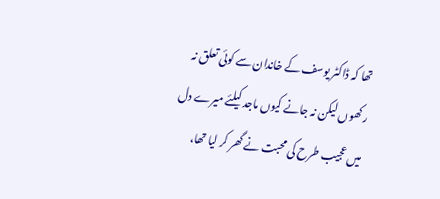تھا کہ ڈاکٹر یوسف کے خاندان سے کوئی تعلق نہ رکھوں لیکن نہ جانے کیوں ماجد کیلئے میرے دل میں عجیب طرح کی محبت نے گھر کر لیا تھا،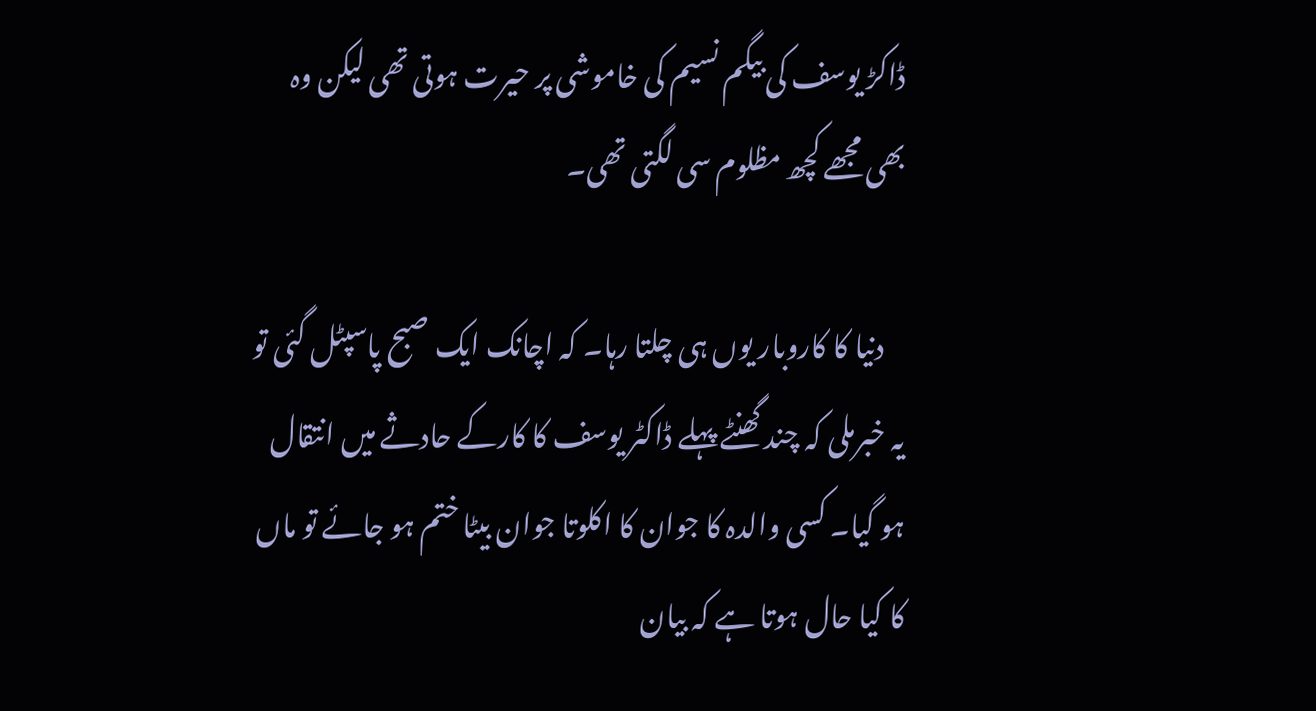ڈاکڑ یوسف کی بیگم نسیم کی خاموشی پر حیرت ہوتی تھی لیکن وہ بھی مجھے کچھ مظلوم سی لگتی تھی۔

    دنیا کا کاروبار یوں ہی چلتا رہا۔ کہ اچانک ایک صبح پاسپٹل گئی تو یہ خبرملی کہ چند گھنٹے پہلے ڈاکٹر یوسف کا کارکے حادثے میں انتقال ہو گیا۔ کسی والدہ کا جوان کا اکلوتا جوان بیٹا ختم ہو جائے تو ماں کا کیا حال ہوتا ہے کہ بیان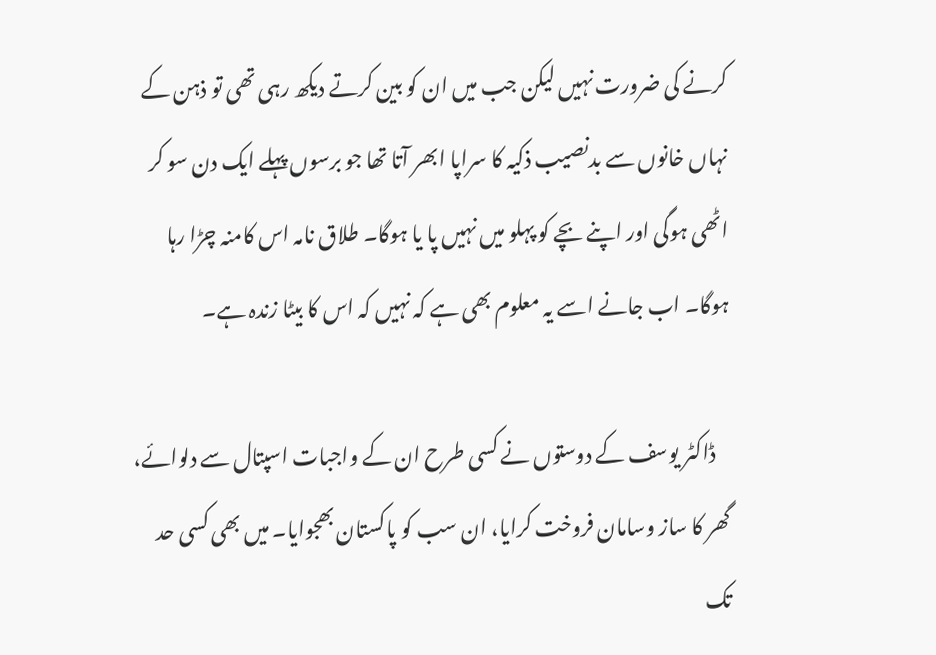کرنے کی ضرورت نہیں لیکن جب میں ان کو بین کرتے دیکھ رہی تھی تو ذہن کے نہاں خانوں سے بدنصیب ذکیہ کا سراپا ابھر آتا تھا جو برسوں پہلے ایک دن سو کر اٹھی ہوگی اور اپنے بچے کو پہلو میں نہیں پا یا ہوگا۔ طلاق نامہ اس کامنہ چڑا رہا ہوگا۔ اب جانے اسے یہ معلوم بھی ہے کہ نہیں کہ اس کا بیٹا زندہ ہے۔

    ڈاکٹر یوسف کے دوستوں نے کسی طرح ان کے واجبات اسپتال سے دلوائے، گھر کا ساز وسامان فروخت کرایا، ان سب کو پاکستان بھجوایا۔ میں بھی کسی حد تک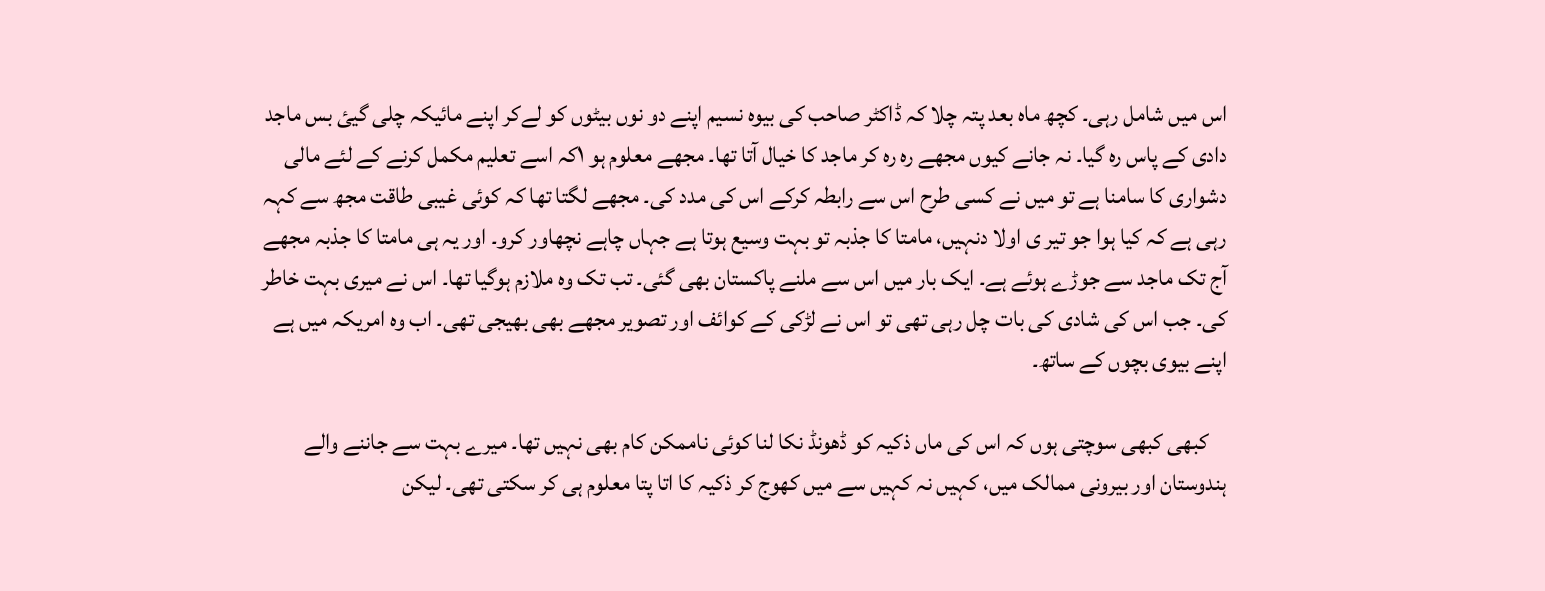اس میں شامل رہی۔ کچھ ماہ بعد پتہ چلا کہ ڈاکٹر صاحب کی بیوہ نسیم اپنے دو نوں بیٹوں کو لےکر اپنے مائیکہ چلی گیئ بس ماجد دادی کے پاس رہ گیا۔ نہ جانے کیوں مجھے رہ رہ کر ماجد کا خیال آتا تھا۔ مجھے معلوم ہو ۱کہ اسے تعلیم مکمل کرنے کے لئے مالی دشواری کا سامنا ہے تو میں نے کسی طرح اس سے رابطہ کرکے اس کی مدد کی۔ مجھے لگتا تھا کہ کوئی غیبی طاقت مجھ سے کہہ رہی ہے کہ کیا ہوا جو تیر ی اولا دنہیں، مامتا کا جذبہ تو بہت وسیع ہوتا ہے جہاں چاہے نچھاور کرو۔ اور یہ ہی مامتا کا جذبہ مجھے آج تک ماجد سے جوڑے ہوئے ہے۔ ایک بار میں اس سے ملنے پاکستان بھی گئی۔ تب تک وہ ملازم ہوگیا تھا۔ اس نے میری بہت خاطر کی۔ جب اس کی شادی کی بات چل رہی تھی تو اس نے لڑکی کے کوائف اور تصویر مجھے بھی بھیجی تھی۔ اب وہ امریکہ میں ہے اپنے بیوی بچوں کے ساتھ۔

    کبھی کبھی سوچتی ہوں کہ اس کی ماں ذکیہ کو ڈھونڈ نکا لنا کوئی ناممکن کام بھی نہیں تھا۔ میرے بہت سے جاننے والے ہندوستان اور بیرونی ممالک میں، کہیں نہ کہیں سے میں کھوج کر ذکیہ کا اتا پتا معلوم ہی کر سکتی تھی۔ لیکن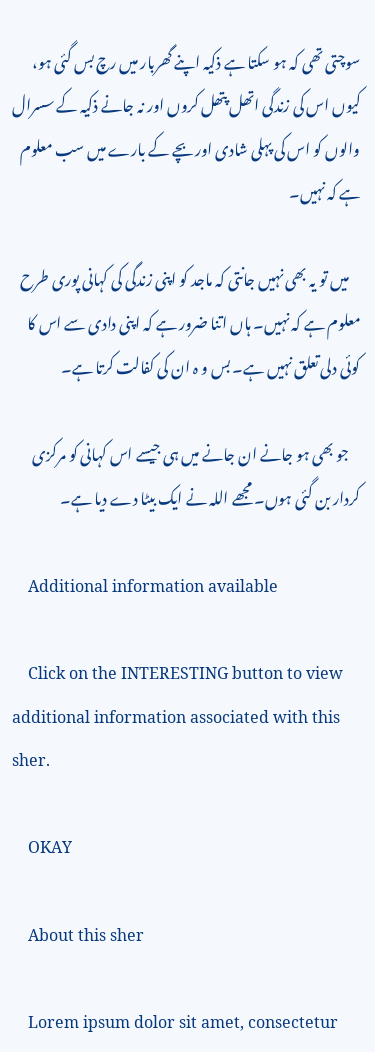سوچتی تھی کہ ہو سکتا ہے ذکیہ اپنے گھربار میں رچ بس گئی ہو، کیوں اس کی زندگی اتھل پتھل کروں اور نہ جانے ذکیہ کے سسرال والوں کو اس کی پہلی شادی اور بچے کے بارے میں سب معلوم ہے کہ نہیں۔

    میں تو یہ بھی نہیں جانتی کہ ماجد کو اپنی زندگی کی کہانی پوری طرح معلوم ہے کہ نہیں۔ ہاں اتنا ضرور ہے کہ اپنی دادی سے اس کا کوئی دلی تعلق نہیں ہے۔ بس و ہ ان کی کفالت کرتا ہے۔

    جو بھی ہو جانے ان جانے میں ہی جیسے اس کہانی کو مرکزی کردار بن گئی ہوں۔ مجھے اللہ نے ایک بیٹا دے دیا ہے۔

    Additional information available

    Click on the INTERESTING button to view additional information associated with this sher.

    OKAY

    About this sher

    Lorem ipsum dolor sit amet, consectetur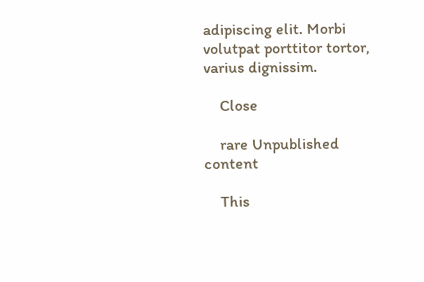adipiscing elit. Morbi volutpat porttitor tortor, varius dignissim.

    Close

    rare Unpublished content

    This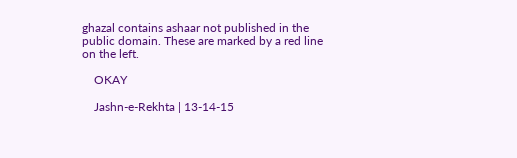ghazal contains ashaar not published in the public domain. These are marked by a red line on the left.

    OKAY

    Jashn-e-Rekhta | 13-14-15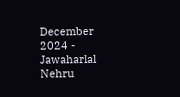December 2024 - Jawaharlal Nehru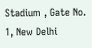Stadium , Gate No. 1, New Delhi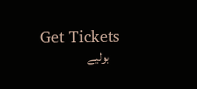Get Tickets
    بولیے